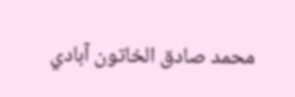محمد صادق الخاتون آبادي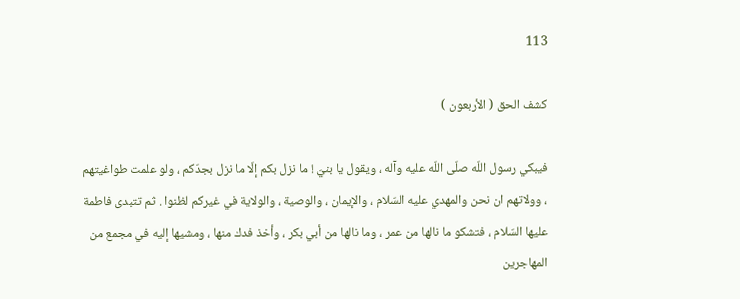113

كشف الحق ( الأربعون )

فيبكي رسول اللّه صلّى اللّه عليه وآله ، ويقول يا بنيّ ! ما نزل بكم إلّا ما نزل بجدّكم ، ولو علمت طواغيتهم ، وولاتهم ان نحن والمهدي عليه السّلام ، والإيمان ، والوصية ، والولاية في غيركم لظنوا . ثم تتبدى فاطمة عليها السّلام ، فتشكو ما نالها من عمر ، وما نالها من أبي بكر ، وأخذ فدك منها ، ومشيها إليه في مجمع من المهاجرين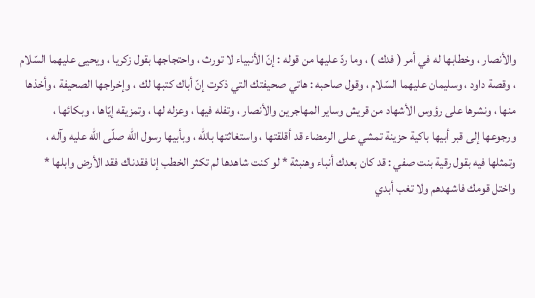والأنصار ، وخطابها له في أمر ( فدك ) ، وما ردّ عليها من قوله : إنّ الأنبياء لا تورث ، واحتجاجها بقول زكريا ، ويحيى عليهما السّلام ، وقصة داود ، وسليمان عليهما السّلام ، وقول صاحبه : هاتي صحيفتك التي ذكرت إنّ أباك كتبها لك ، وإخراجها الصحيفة ، وأخذها منها ، ونشرها على رؤوس الأشهاد من قريش وساير المهاجرين والأنصار ، وتفله فيها ، وعزله لها ، وتمزيقه إيّاها ، وبكائها ، ورجوعها إلى قبر أبيها باكية حزينة تمشي على الرمضاء قد أقلقتها ، واستغاثتها باللّه ، وبأبيها رسول اللّه صلّى اللّه عليه وآله ، وتمثلها فيه بقول رقية بنت صفي : قد كان بعدك أنباء وهنبثة * لو كنت شاهدها لم تكثر الخطب إنا فقدناك فقد الأرض وابلها * واختل قومك فاشهدهم ولا تغب أبدي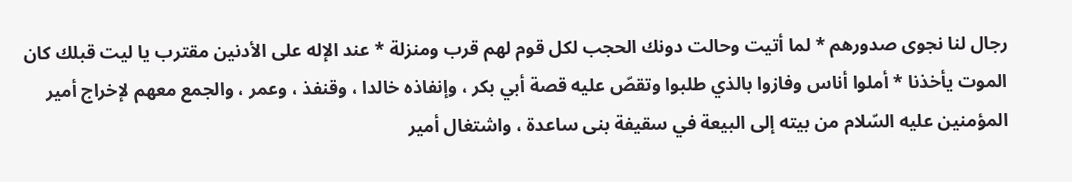رجال لنا نجوى صدورهم * لما أتيت وحالت دونك الحجب لكل قوم لهم قرب ومنزلة * عند الإله على الأدنين مقترب يا ليت قبلك كان الموت يأخذنا * أملوا أناس وفازوا بالذي طلبوا وتقصّ عليه قصة أبي بكر ، وإنفاذه خالدا ، وقنفذ ، وعمر ، والجمع معهم لإخراج أمير المؤمنين عليه السّلام من بيته إلى البيعة في سقيفة بنى ساعدة ، واشتغال أمير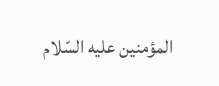المؤمنين عليه السّلام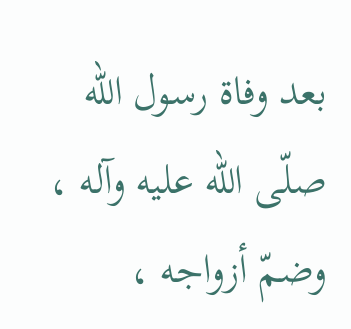بعد وفاة رسول اللّه صلّى اللّه عليه وآله ، وضمّ أزواجه ،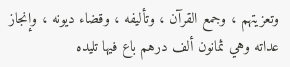وتعزيتهم ، وجمع القرآن ، وتأليفه ، وقضاء ديونه ، وإنجاز عداته وهي ثمانون ألف درهم باع فيها تليده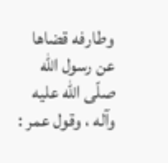وطارفه قضاها عن رسول اللّه صلّى اللّه عليه وآله ، وقول عمر :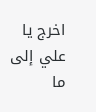اخرج يا علي إلى ما